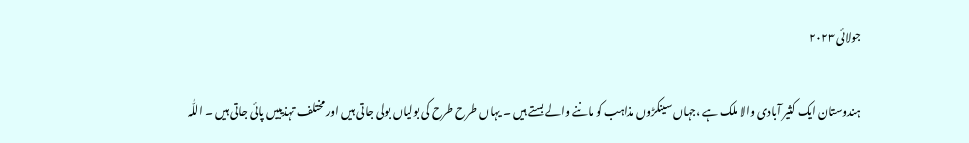جولائی ۲۰۲۳

ہندوستان ایک کثیر آبادی والا ملک ہے ،جہاں سینکڑوں مذاہب کو ماننے والے بستے ہیں ۔ یہاں طرح طرح کی بولیاں بولی جاتی ہیں اور مختلف تہذیبیں پائی جاتی ہیں ۔ اللّٰہ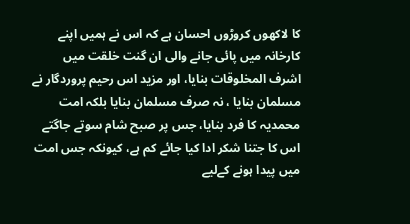کا لاکھوں کروڑوں احسان ہے کہ اس نے ہمیں اپنے کارخانہ میں پائی جانے والی ان گنت خلقت میں اشرف المخلوقات بنایا، اور مزید اس رحیم پروردگار نے مسلمان بنایا ، نہ صرف مسلمان بنایا بلکہ امت محمدیہ کا فرد بنایا، جس پر صبح شام سوتے جاگتے اس کا جتنا شکر ادا کیا جائے کم ہے، کیونکہ جس امت میں پیدا ہونے کےلیے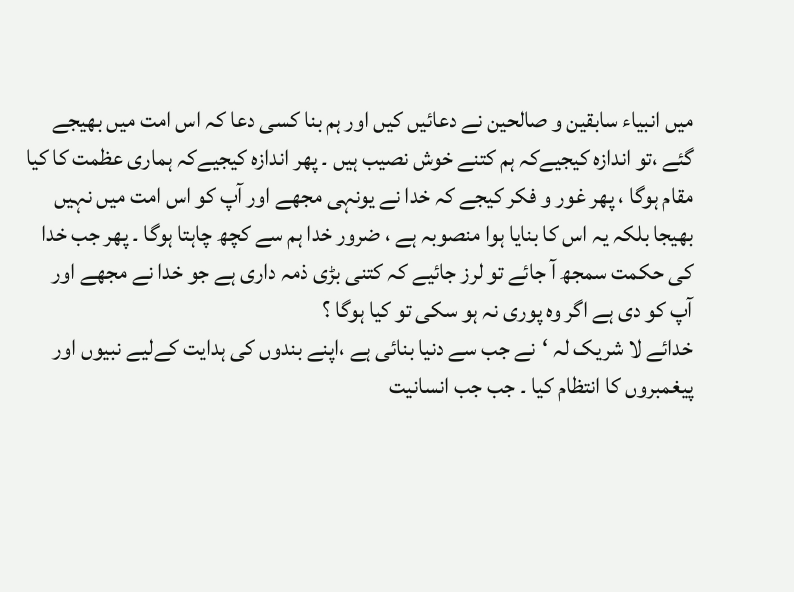میں انبیاء سابقین و صالحین نے دعائیں کیں اور ہم بنا کسی دعا کہ اس امت میں بھیجے گئے ،تو اندازہ کیجیےکہ ہم کتنے خوش نصیب ہیں ۔ پھر اندازہ کیجیےکہ ہماری عظمت کا کیا مقام ہوگا ، پھر غور و فکر کیجے کہ خدا نے یونہی مجھے اور آپ کو اس امت میں نہیں بھیجا بلکہ یہ اس کا بنایا ہوا منصوبہ ہے ، ضرور خدا ہم سے کچھ چاہتا ہوگا ۔ پھر جب خدا کی حکمت سمجھ آ جائے تو لرز جائیے کہ کتنی بڑی ذمہ داری ہے جو خدا نے مجھے اور آپ کو دی ہے اگر وہ پوری نہ ہو سکی تو کیا ہوگا ؟
خدائے لا شریک لہ ‘نے جب سے دنیا بنائی ہے ،اپنے بندوں کی ہدایت کےلیے نبیوں اور پیغمبروں کا انتظام کیا ۔ جب جب انسانیت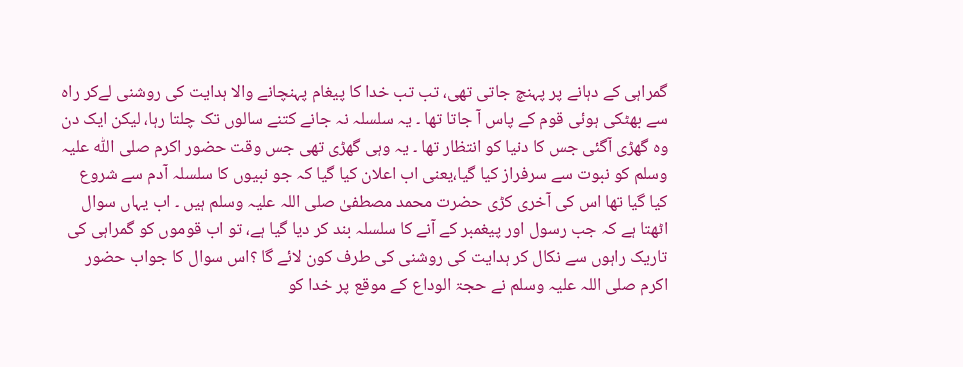گمراہی کے دہانے پر پہنچ جاتی تھی، تب تب خدا کا پیغام پہنچانے والا ہدایت کی روشنی لےکر راہ سے بھٹکی ہوئی قوم کے پاس آ جاتا تھا ۔ یہ سلسلہ نہ جانے کتنے سالوں تک چلتا رہا، لیکن ایک دن وہ گھڑی آگئی جس کا دنیا کو انتظار تھا ۔ یہ وہی گھڑی تھی جس وقت حضور اکرم صلی اللّٰہ علیہ وسلم کو نبوت سے سرفراز کیا گیا،یعنی اب اعلان کیا گیا کہ جو نبیوں کا سلسلہ آدم سے شروع کیا گیا تھا اس کی آخری کڑی حضرت محمد مصطفیٰ صلی اللہ علیہ وسلم ہیں ۔ اب یہاں سوال اٹھتا ہے کہ جب رسول اور پیغمبر کے آنے کا سلسلہ بند کر دیا گیا ہے، تو اب قوموں کو گمراہی کی تاریک راہوں سے نکال کر ہدایت کی روشنی کی طرف کون لائے گا ؟اس سوال کا جواب حضور اکرم صلی اللہ علیہ وسلم نے حجۃ الوداع کے موقع پر خدا کو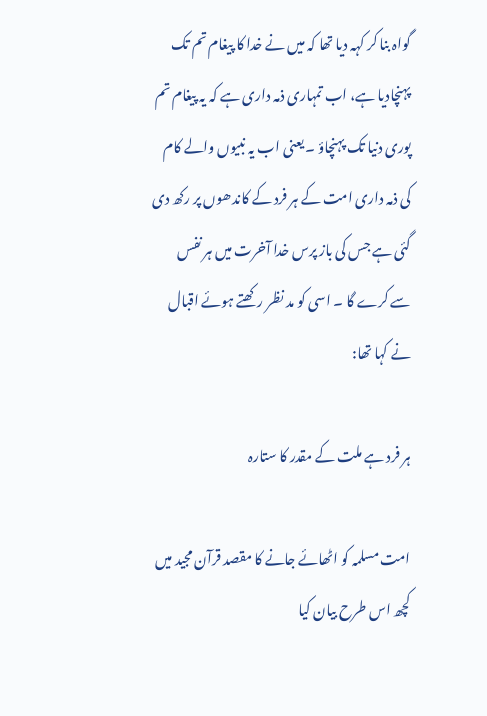گواہ بنا کر کہہ دیا تھا کہ میں نے خدا کا پیغام تم تک پہنچادیا ہے، اب تمہاری ذمہ داری ہے کہ یہ پیغام تم پوری دنیا تک پہنچاؤ ۔ یعنی اب یہ نبیوں والے کام کی ذمہ داری امت کے ہر فرد کے کاندھوں پر رکھ دی گئی ہے جس کی باز پرس خدا آخرت میں ہر نفس سے کرے گا ۔ اسی کو مد نظر رکھتے ہوئے اقبال نے کہا تھا:

ہر فرد ہے ملت کے مقدر کا ستارہ

امت مسلمہ کو اٹھائے جانے کا مقصد قرآن مجید میں کچھ اس طرح بیان کیا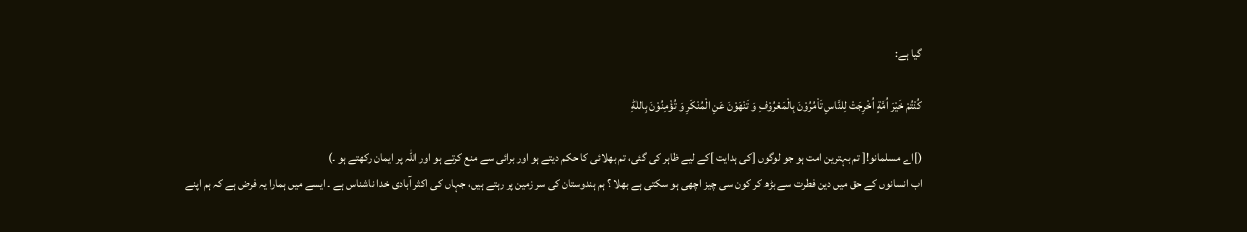گیا ہے:

كُنْتُمْ خَیْرَ اُمَّةٍ اُخْرِجَتْ لِلنَّاسِ تَاْمُرُوْنَ بِالْمَعْرُوْفِ وَ تَنْهَوْنَ عَنِ الْمُنْكَرِ وَ تُؤْمِنُوْنَ بِاللٰهِؕ

(]اے مسلمانو![ تم بہترین امت ہو جو لوگوں [کی ہدایت ]کے لیے ظاہر کی گئی، تم بھلائی کا حکم دیتے ہو اور برائی سے منع کرتے ہو اور اللہ پر ایمان رکھتے ہو ۔)
اب انسانوں کے حق میں دین فطرت سے بڑھ کر کون سی چیز اچھی ہو سکتی ہے بھلا ؟ ہم ہندوستان کی سر زمین پر رہتے ہیں، جہاں کی اکثر آبادی خدا ناشناس ہے ۔ ایسے میں ہمارا یہ فرض ہے کہ ہم اپنے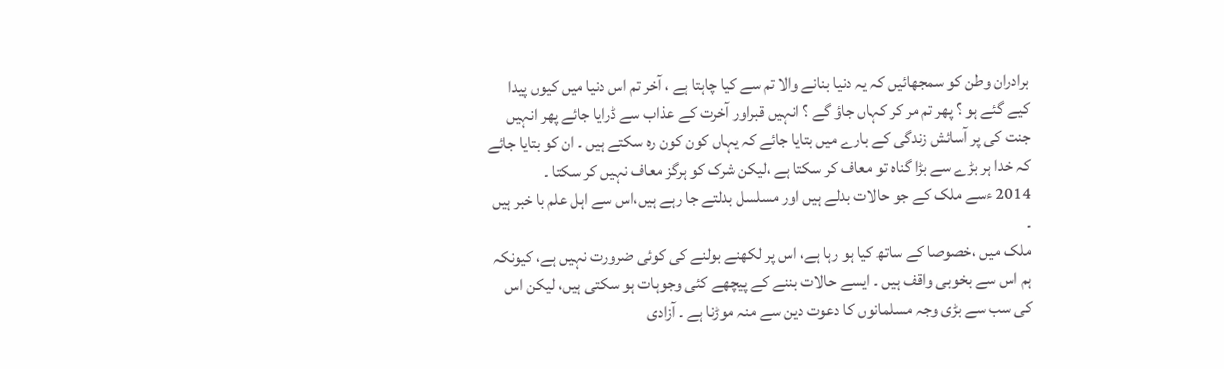برادران وطن کو سمجھائیں کہ یہ دنیا بنانے والا تم سے کیا چاہتا ہے ، آخر تم اس دنیا میں کیوں پیدا کیے گئے ہو ؟ پھر تم مر کر کہاں جاؤ گے ؟ انہیں قبراور آخرت کے عذاب سے ڈرایا جائے پھر انہیں جنت کی پر آسائش زندگی کے بارے میں بتایا جائے کہ یہاں کون کون رہ سکتے ہیں ۔ ان کو بتایا جائے کہ خدا ہر بڑے سے بڑا گناہ تو معاف کر سکتا ہے ،لیکن شرک کو ہرگز معاف نہیں کر سکتا ۔
2014 ءسے ملک کے جو حالات بدلے ہیں اور مسلسل بدلتے جا رہے ہیں،اس سے اہل علم با خبر ہیں ۔
ملک میں ،خصوصا کے ساتھ کیا ہو رہا ہے، اس پر لکھنے بولنے کی کوئی ضرورت نہیں ہے، کیونکہ ہم اس سے بخوبی واقف ہیں ۔ ایسے حالات بننے کے پیچھے کئی وجوہات ہو سکتی ہیں، لیکن اس کی سب سے بڑی وجہ مسلمانوں کا دعوت دین سے منہ موڑنا ہے ۔ آزادی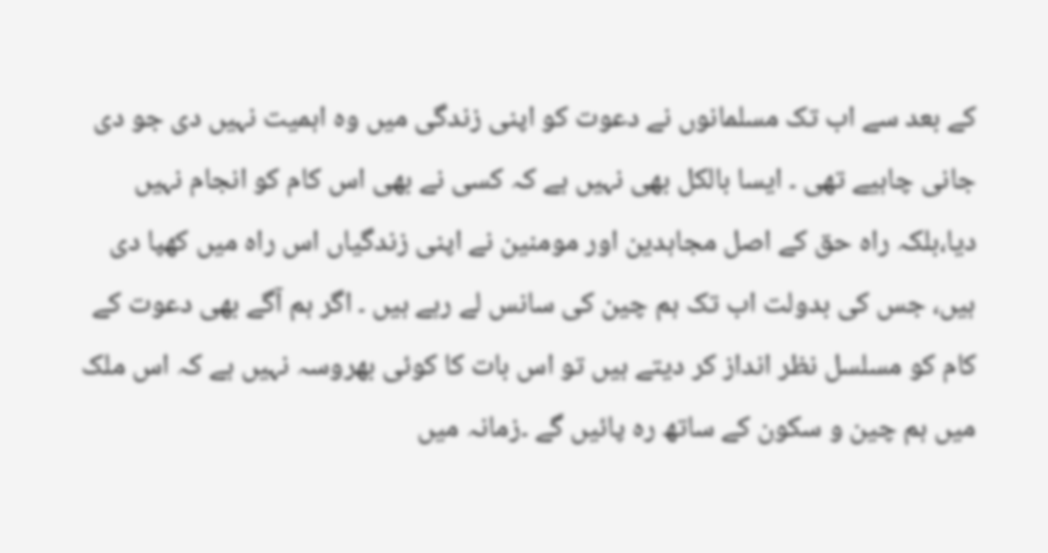کے بعد سے اب تک مسلمانوں نے دعوت کو اپنی زندگی میں وہ اہمیت نہیں دی جو دی جانی چاہیے تھی ۔ ایسا بالکل بھی نہیں ہے کہ کسی نے بھی اس کام کو انجام نہیں دیا،بلکہ راہ حق کے اصل مجاہدین اور مومنین نے اپنی زندگیاں اس راہ میں کھپا دی ہیں، جس کی بدولت اب تک ہم چین کی سانس لے رہے ہیں ۔ اگر ہم آگے بھی دعوت کے کام کو مسلسل نظر انداز کر دیتے ہیں تو اس بات کا کوئی بھروسہ نہیں ہے کہ اس ملک میں ہم چین و سکون کے ساتھ رہ پائیں گے ۔زمانہ میں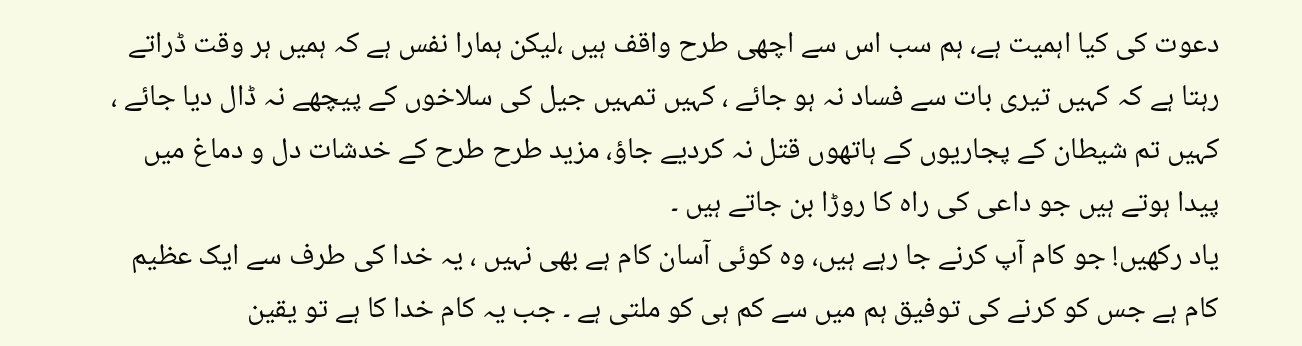دعوت کی کیا اہمیت ہے، ہم سب اس سے اچھی طرح واقف ہیں ،لیکن ہمارا نفس ہے کہ ہمیں ہر وقت ڈراتے رہتا ہے کہ کہیں تیری بات سے فساد نہ ہو جائے ، کہیں تمہیں جیل کی سلاخوں کے پیچھے نہ ڈال دیا جائے ، کہیں تم شیطان کے پجاریوں کے ہاتھوں قتل نہ کردیے جاؤ، مزید طرح طرح کے خدشات دل و دماغ میں پیدا ہوتے ہیں جو داعی کی راہ کا روڑا بن جاتے ہیں ۔
یاد رکھیں! جو کام آپ کرنے جا رہے ہیں، وہ کوئی آسان کام ہے بھی نہیں ، یہ خدا کی طرف سے ایک عظیم کام ہے جس کو کرنے کی توفیق ہم میں سے کم ہی کو ملتی ہے ۔ جب یہ کام خدا کا ہے تو یقین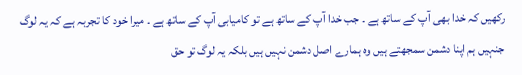رکھیں کہ خدا بھی آپ کے ساتھ ہے ۔ جب خدا آپ کے ساتھ ہے تو کامیابی آپ کے ساتھ ہے ۔ میرا خود کا تجربہ ہے کہ یہ لوگ جنہیں ہم اپنا دشمن سمجھتے ہیں وہ ہمارے اصل دشمن نہیں ہیں بلکہ یہ لوگ تو حق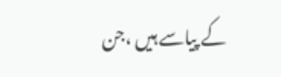کے پیاسے ہیں ،جن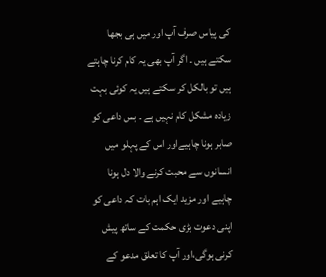کی پیاس صرف آپ اور میں ہی بجھا سکتے ہیں ۔ اگر آپ بھی یہ کام کرنا چاہتے ہیں تو بالکل کر سکتے ہیں یہ کوئی بہت زیادہ مشکل کام نہیں ہے ۔ بس داعی کو صابر ہونا چاہیےاور اس کے پہلو میں انسانوں سے محبت کرنے والا دل ہونا چاہیے اور مزید ایک اہم بات کہ داعی کو اپنی دعوت بڑی حکمت کے ساتھ پیش کرنی ہوگی،اور آپ کا تعلق مدعو کے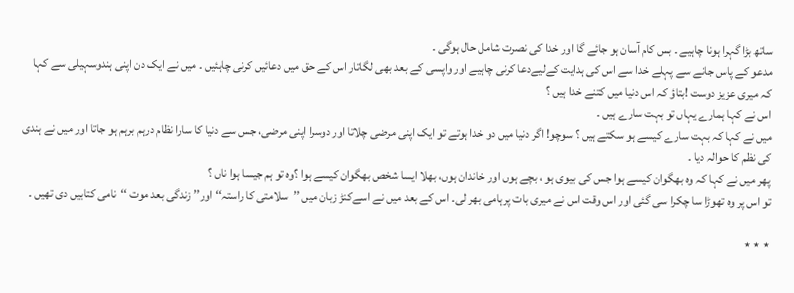ساتھ بڑا گہرا ہونا چاہیے ۔ بس کام آسان ہو جائے گا اور خدا کی نصرت شامل حال ہوگی ۔
مدعو کے پاس جانے سے پہلے خدا سے اس کی ہدایت کےلیےدعا کرنی چاہیے اور واپسی کے بعد بھی لگاتار اس کے حق میں دعائیں کرنی چاہئیں ۔ میں نے ایک دن اپنی ہندوسہیلی سے کہا کہ میری عزیز دوست !بتاؤ کہ اس دنیا میں کتنے خدا ہیں ؟
اس نے کہا ہمارے یہاں تو بہت سارے ہیں ۔
میں نے کہا کہ بہت سارے کیسے ہو سکتے ہیں ؟ سوچو! اگر دنیا میں دو خدا ہوتے تو ایک اپنی مرضی چلاتا اور دوسرا اپنی مرضی، جس سے دنیا کا سارا نظام درہم برہم ہو جاتا اور میں نے ہندی کی نظم کا حوالہ دیا ۔
پھر میں نے کہا کہ وہ بھگوان کیسے ہوا جس کی بیوی ہو ، بچے ہوں اور خاندان ہوں، بھلا ایسا شخص بھگوان کیسے ہوا ؟وہ تو ہم جیسا ہوا ناں ؟
تو اس پر وہ تھوڑا سا چکرا سی گئی اور اس وقت اس نے میری بات پرہامی بھر لی۔ اس کے بعد میں نے اسےکنڑ زبان میں ’’سلامتی کا راستہ‘‘ اور’’ زندگی بعد موت ‘‘نامی کتابیں دی تھیں ۔

٭ ٭ ٭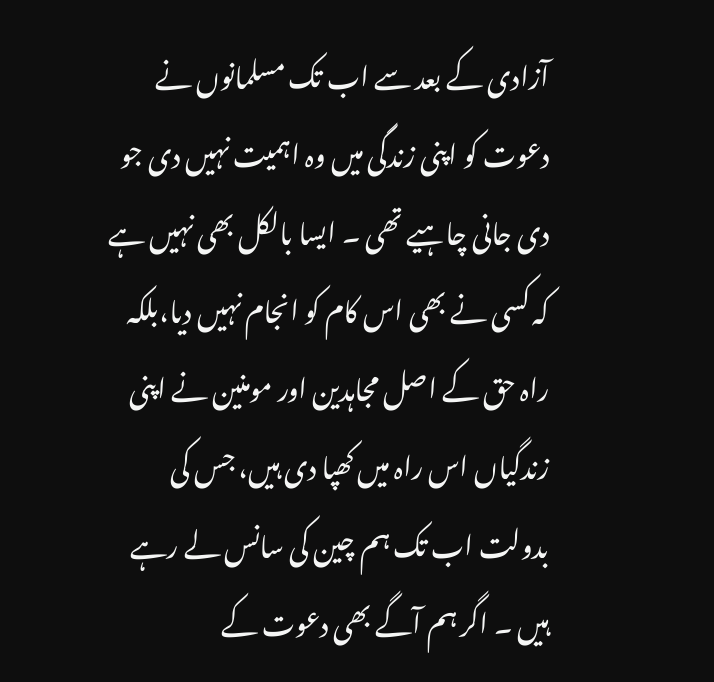آزادی کے بعد سے اب تک مسلمانوں نے دعوت کو اپنی زندگی میں وہ اہمیت نہیں دی جو دی جانی چاہیے تھی ۔ ایسا بالکل بھی نہیں ہے کہ کسی نے بھی اس کام کو انجام نہیں دیا،بلکہ راہ حق کے اصل مجاہدین اور مومنین نے اپنی زندگیاں اس راہ میں کھپا دی ہیں، جس کی بدولت اب تک ہم چین کی سانس لے رہے ہیں ۔ اگر ہم آگے بھی دعوت کے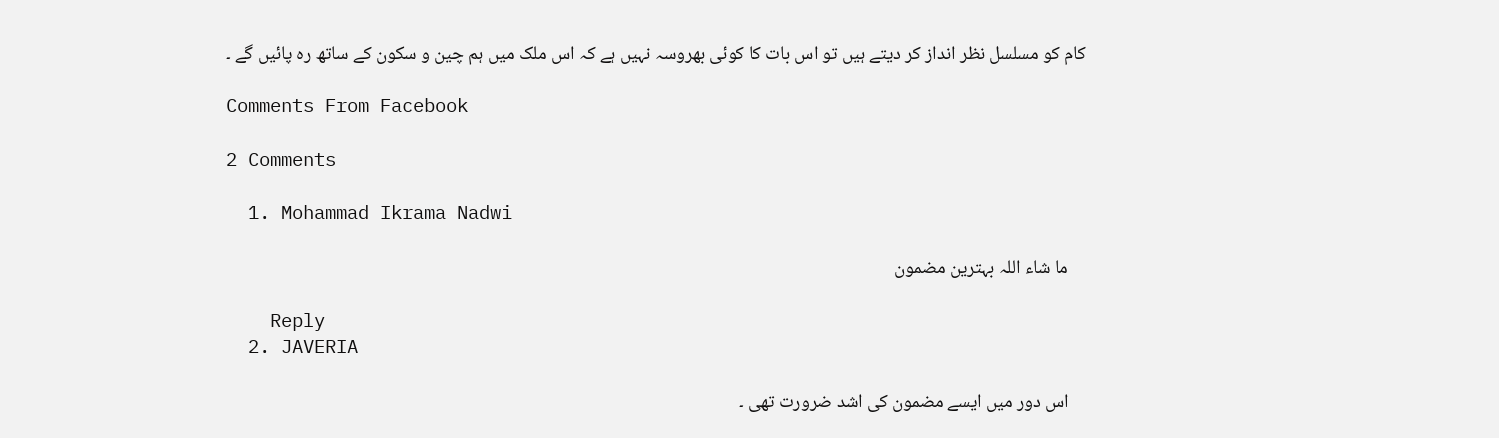کام کو مسلسل نظر انداز کر دیتے ہیں تو اس بات کا کوئی بھروسہ نہیں ہے کہ اس ملک میں ہم چین و سکون کے ساتھ رہ پائیں گے ۔

Comments From Facebook

2 Comments

  1. Mohammad Ikrama Nadwi

    ما شاء اللہ بہترین مضمون

    Reply
  2. JAVERIA

    اس دور میں ایسے مضمون کی اشد ضرورت تھی ۔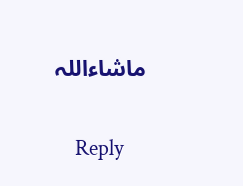ماشاءاللہ

    Reply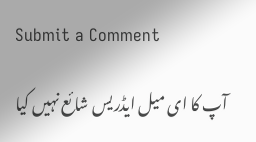Submit a Comment

آپ کا ای میل ایڈریس شائع نہیں کیا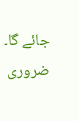جائے گا۔ ضروری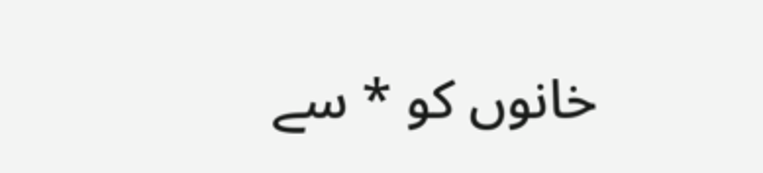خانوں کو * سے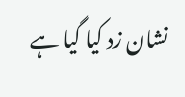نشان زد کیا گیا ہے